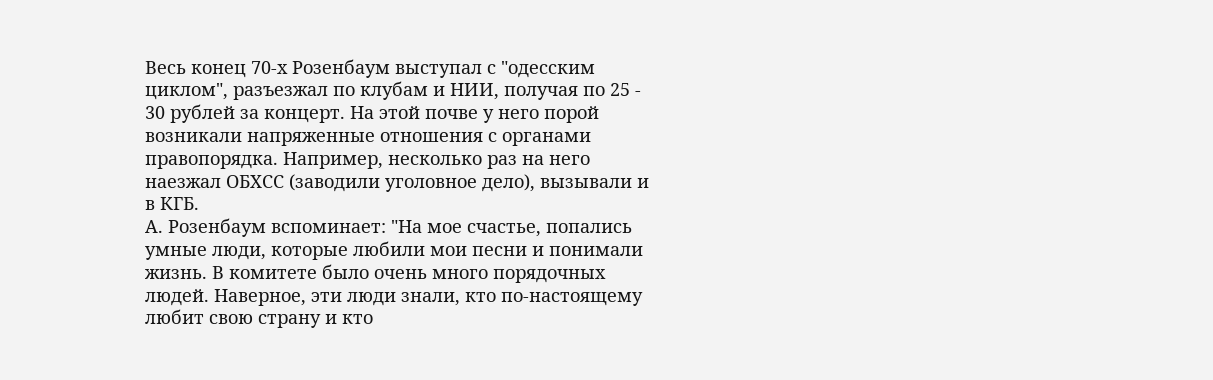Весь конец 70-х Розенбаум выступал с "одесским циклом", разъезжал по клубам и НИИ, получая по 25 - 30 рублей за концерт. На этой почве у него порой возникали напряженные отношения с органами правопорядка. Например, несколько раз на него наезжал ОБХСС (заводили уголовное дело), вызывали и в КГБ.
А. Розенбаум вспоминает: "На мое счастье, попались умные люди, которые любили мои песни и понимали жизнь. В комитете было очень много порядочных людей. Наверное, эти люди знали, кто по-настоящему любит свою страну и кто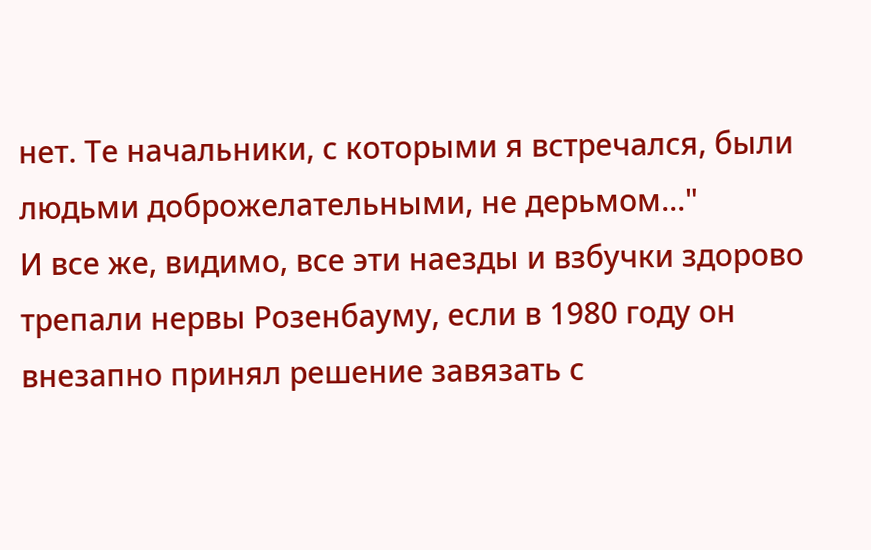нет. Те начальники, с которыми я встречался, были людьми доброжелательными, не дерьмом..."
И все же, видимо, все эти наезды и взбучки здорово трепали нервы Розенбауму, если в 1980 году он внезапно принял решение завязать с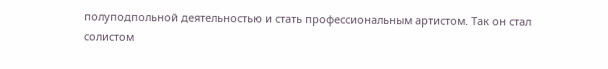полуподпольной деятельностью и стать профессиональным артистом. Так он стал солистом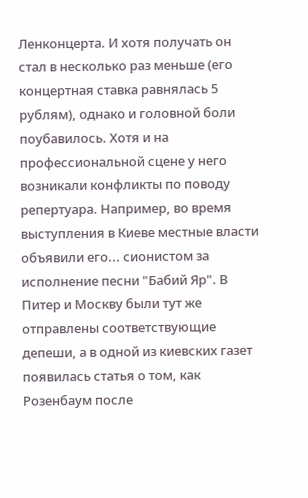Ленконцерта. И хотя получать он стал в несколько раз меньше (его концертная ставка равнялась 5 рублям), однако и головной боли поубавилось. Хотя и на профессиональной сцене у него возникали конфликты по поводу репертуара. Например, во время выступления в Киеве местные власти объявили его... сионистом за исполнение песни "Бабий Яр". В Питер и Москву были тут же отправлены соответствующие депеши, а в одной из киевских газет появилась статья о том, как Розенбаум после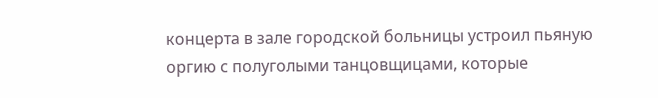концерта в зале городской больницы устроил пьяную оргию с полуголыми танцовщицами, которые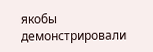якобы демонстрировали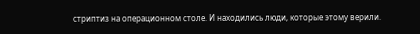стриптиз на операционном столе. И находились люди, которые этому верили.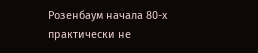Розенбаум начала 80-х практически не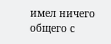имел ничего общего с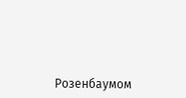Розенбаумом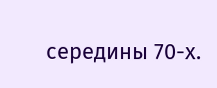середины 70-х.